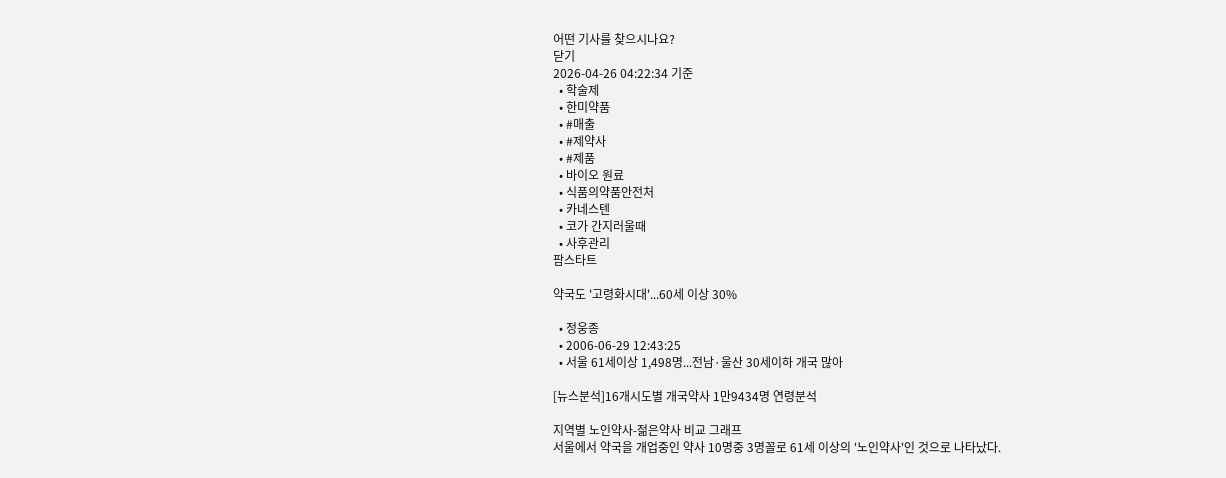어떤 기사를 찾으시나요?
닫기
2026-04-26 04:22:34 기준
  • 학술제
  • 한미약품
  • #매출
  • #제약사
  • #제품
  • 바이오 원료
  • 식품의약품안전처
  • 카네스텐
  • 코가 간지러울때
  • 사후관리
팜스타트

약국도 '고령화시대'...60세 이상 30%

  • 정웅종
  • 2006-06-29 12:43:25
  • 서울 61세이상 1,498명...전남·울산 30세이하 개국 많아

[뉴스분석]16개시도별 개국약사 1만9434명 연령분석

지역별 노인약사-젊은약사 비교 그래프
서울에서 약국을 개업중인 약사 10명중 3명꼴로 61세 이상의 '노인약사'인 것으로 나타났다.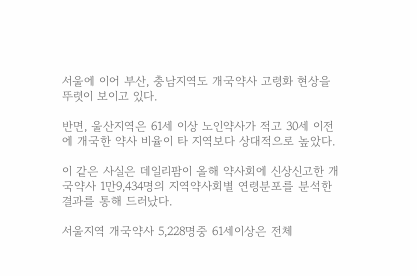서울에 이어 부산, 충남지역도 개국약사 고령화 현상을 뚜렷이 보이고 있다.

반면, 울산지역은 61세 이상 노인약사가 적고 30세 이전에 개국한 약사 비율이 타 지역보다 상대적으로 높았다.

이 같은 사실은 데일리팜이 올해 약사회에 신상신고한 개국약사 1만9,434명의 지역약사회별 연령분포를 분석한 결과를 통해 드러났다.

서울지역 개국약사 5,228명중 61세이상은 전체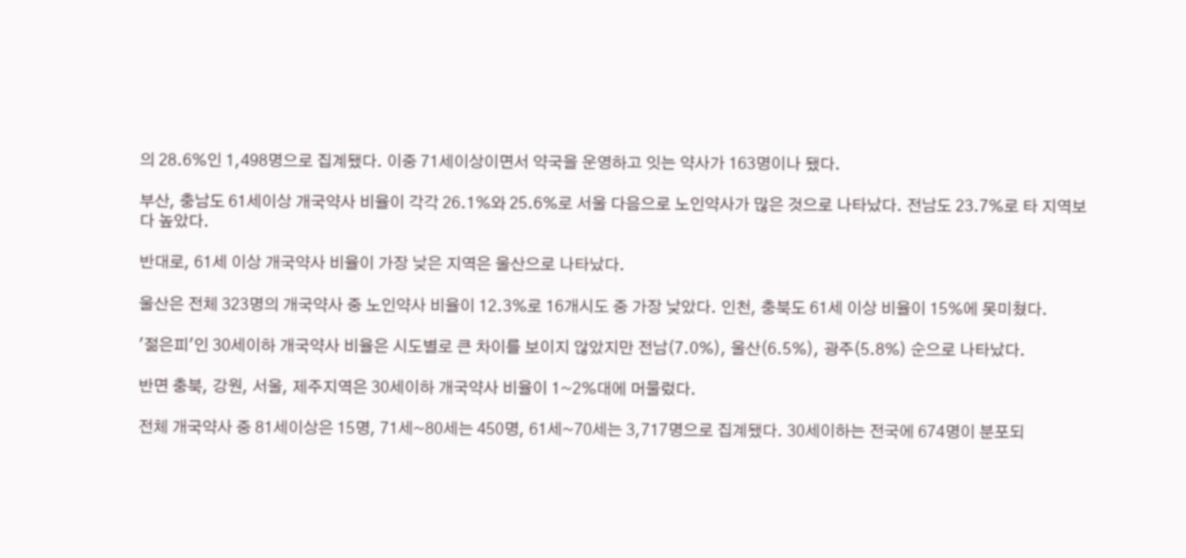의 28.6%인 1,498명으로 집계됐다. 이중 71세이상이면서 약국을 운영하고 잇는 약사가 163명이나 됐다.

부산, 충남도 61세이상 개국약사 비율이 각각 26.1%와 25.6%로 서울 다음으로 노인약사가 많은 것으로 나타났다. 전남도 23.7%로 타 지역보다 높았다.

반대로, 61세 이상 개국약사 비율이 가장 낮은 지역은 울산으로 나타났다.

울산은 전체 323명의 개국약사 중 노인약사 비율이 12.3%로 16개시도 중 가장 낮았다. 인천, 충북도 61세 이상 비율이 15%에 못미쳤다.

'젊은피'인 30세이하 개국약사 비율은 시도별로 큰 차이를 보이지 않았지만 전남(7.0%), 울산(6.5%), 광주(5.8%) 순으로 나타났다.

반면 충북, 강원, 서울, 제주지역은 30세이하 개국약사 비율이 1~2%대에 머물렀다.

전체 개국약사 중 81세이상은 15명, 71세~80세는 450명, 61세~70세는 3,717명으로 집계됐다. 30세이하는 전국에 674명이 분포되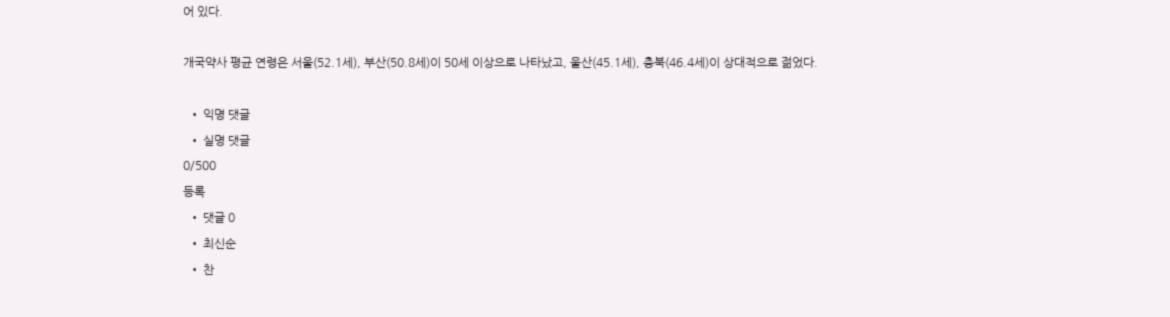어 있다.

개국약사 평균 연령은 서울(52.1세), 부산(50.8세)이 50세 이상으로 나타났고, 울산(45.1세), 충북(46.4세)이 상대적으로 젊었다.

  • 익명 댓글
  • 실명 댓글
0/500
등록
  • 댓글 0
  • 최신순
  • 찬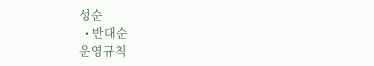성순
  • 반대순
운영규칙